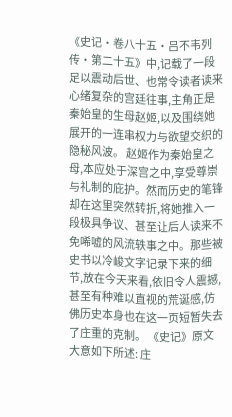《史记·卷八十五·吕不韦列传·第二十五》中,记载了一段足以震动后世、也常令读者读来心绪复杂的宫廷往事,主角正是秦始皇的生母赵姬,以及围绕她展开的一连串权力与欲望交织的隐秘风波。 赵姬作为秦始皇之母,本应处于深宫之中,享受尊崇与礼制的庇护。然而历史的笔锋却在这里突然转折,将她推入一段极具争议、甚至让后人读来不免唏嘘的风流轶事之中。那些被史书以冷峻文字记录下来的细节,放在今天来看,依旧令人震撼,甚至有种难以直视的荒诞感,仿佛历史本身也在这一页短暂失去了庄重的克制。 《史记》原文大意如下所述: 庄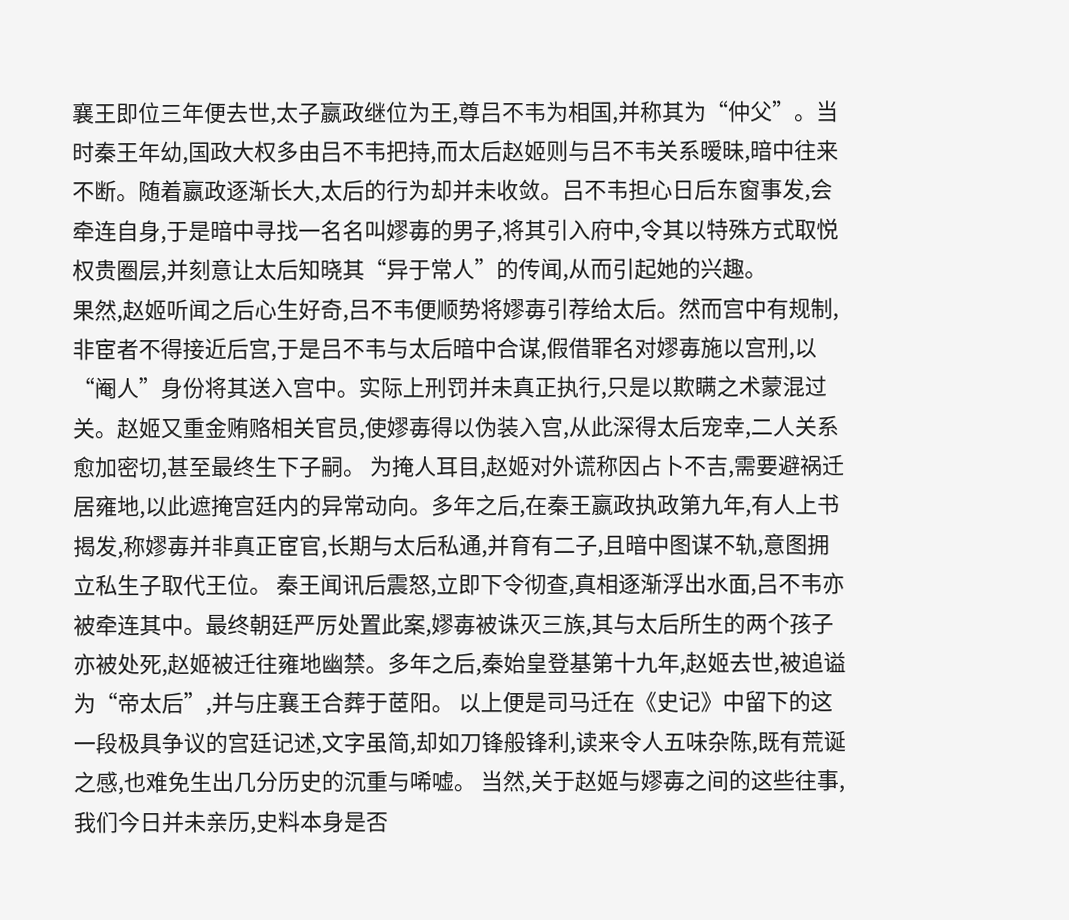襄王即位三年便去世,太子嬴政继位为王,尊吕不韦为相国,并称其为“仲父”。当时秦王年幼,国政大权多由吕不韦把持,而太后赵姬则与吕不韦关系暧昧,暗中往来不断。随着嬴政逐渐长大,太后的行为却并未收敛。吕不韦担心日后东窗事发,会牵连自身,于是暗中寻找一名名叫嫪毐的男子,将其引入府中,令其以特殊方式取悦权贵圈层,并刻意让太后知晓其“异于常人”的传闻,从而引起她的兴趣。
果然,赵姬听闻之后心生好奇,吕不韦便顺势将嫪毐引荐给太后。然而宫中有规制,非宦者不得接近后宫,于是吕不韦与太后暗中合谋,假借罪名对嫪毐施以宫刑,以“阉人”身份将其送入宫中。实际上刑罚并未真正执行,只是以欺瞒之术蒙混过关。赵姬又重金贿赂相关官员,使嫪毐得以伪装入宫,从此深得太后宠幸,二人关系愈加密切,甚至最终生下子嗣。 为掩人耳目,赵姬对外谎称因占卜不吉,需要避祸迁居雍地,以此遮掩宫廷内的异常动向。多年之后,在秦王嬴政执政第九年,有人上书揭发,称嫪毐并非真正宦官,长期与太后私通,并育有二子,且暗中图谋不轨,意图拥立私生子取代王位。 秦王闻讯后震怒,立即下令彻查,真相逐渐浮出水面,吕不韦亦被牵连其中。最终朝廷严厉处置此案,嫪毐被诛灭三族,其与太后所生的两个孩子亦被处死,赵姬被迁往雍地幽禁。多年之后,秦始皇登基第十九年,赵姬去世,被追谥为“帝太后”,并与庄襄王合葬于茝阳。 以上便是司马迁在《史记》中留下的这一段极具争议的宫廷记述,文字虽简,却如刀锋般锋利,读来令人五味杂陈,既有荒诞之感,也难免生出几分历史的沉重与唏嘘。 当然,关于赵姬与嫪毐之间的这些往事,我们今日并未亲历,史料本身是否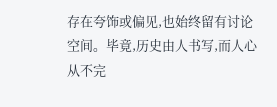存在夸饰或偏见,也始终留有讨论空间。毕竟,历史由人书写,而人心从不完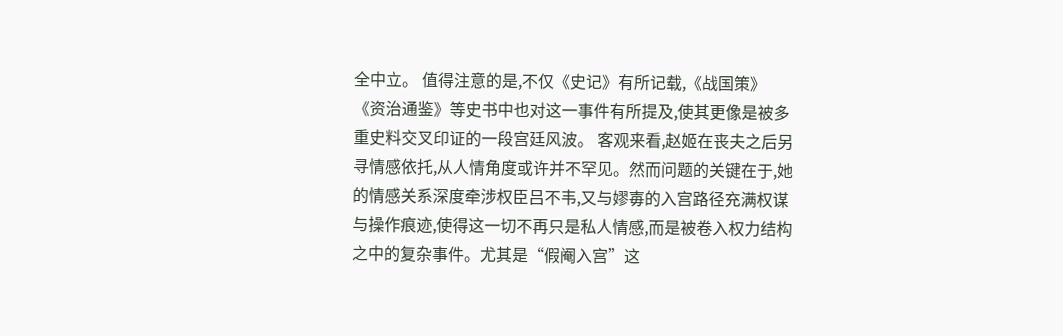全中立。 值得注意的是,不仅《史记》有所记载,《战国策》《资治通鉴》等史书中也对这一事件有所提及,使其更像是被多重史料交叉印证的一段宫廷风波。 客观来看,赵姬在丧夫之后另寻情感依托,从人情角度或许并不罕见。然而问题的关键在于,她的情感关系深度牵涉权臣吕不韦,又与嫪毐的入宫路径充满权谋与操作痕迹,使得这一切不再只是私人情感,而是被卷入权力结构之中的复杂事件。尤其是“假阉入宫”这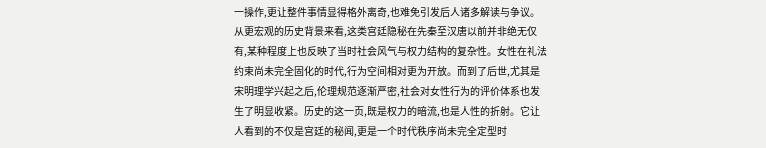一操作,更让整件事情显得格外离奇,也难免引发后人诸多解读与争议。 从更宏观的历史背景来看,这类宫廷隐秘在先秦至汉唐以前并非绝无仅有,某种程度上也反映了当时社会风气与权力结构的复杂性。女性在礼法约束尚未完全固化的时代,行为空间相对更为开放。而到了后世,尤其是宋明理学兴起之后,伦理规范逐渐严密,社会对女性行为的评价体系也发生了明显收紧。历史的这一页,既是权力的暗流,也是人性的折射。它让人看到的不仅是宫廷的秘闻,更是一个时代秩序尚未完全定型时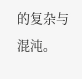的复杂与混沌。